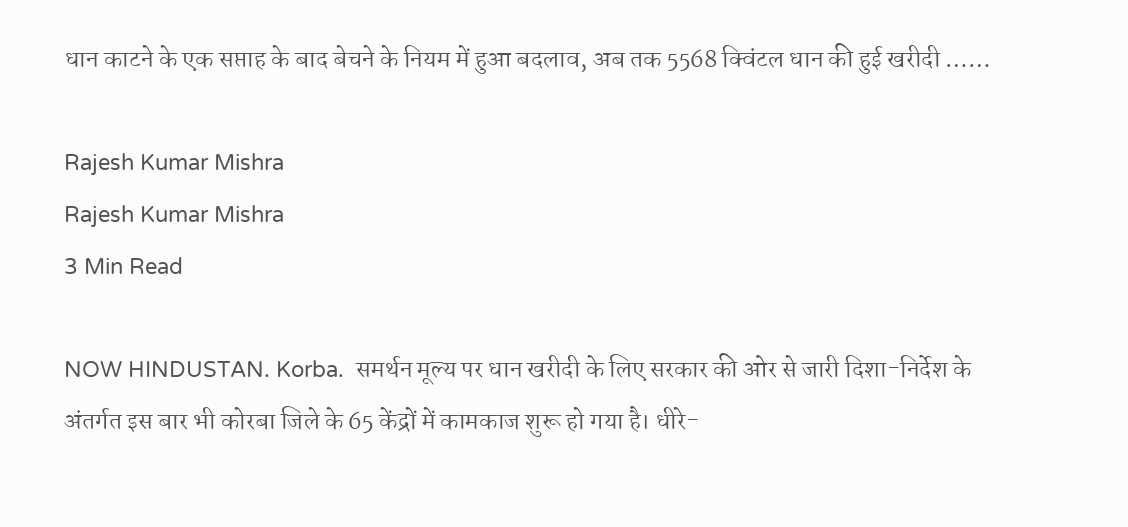धान काटने के एक सप्ताह के बाद बेचने के नियम में हुआ बदलाव, अब तक 5568 क्विंटल धान की हुई खरीदी ……

Rajesh Kumar Mishra
Rajesh Kumar Mishra
3 Min Read

NOW HINDUSTAN. Korba.  समर्थन मूल्य पर धान खरीदी के लिए सरकार की ओर से जारी दिशा-निर्देश के अंतर्गत इस बार भी कोरबा जिले के 65 केंद्रों में कामकाज शुरू हो गया है। धीरे-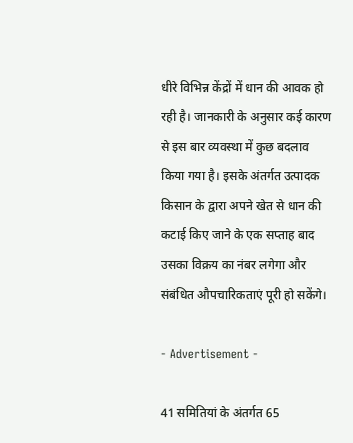धीरे विभिन्न केंद्रों में धान की आवक हो रही है। जानकारी के अनुसार कई कारण से इस बार व्यवस्था में कुछ बदलाव किया गया है। इसके अंतर्गत उत्पादक किसान के द्वारा अपने खेत से धान की कटाई किए जाने के एक सप्ताह बाद उसका विक्रय का नंबर लगेगा और संबंधित औपचारिकताएं पूरी हो सकेंगे।

- Advertisement -

41 समितियां के अंतर्गत 65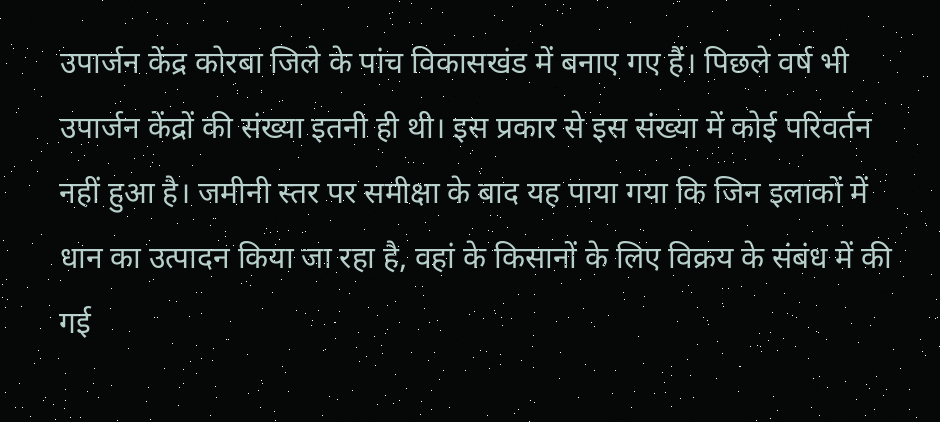उपार्जन केंद्र कोरबा जिले के पांच विकासखंड में बनाए गए हैं। पिछले वर्ष भी उपार्जन केंद्रों की संख्या इतनी ही थी। इस प्रकार से इस संख्या में कोई परिवर्तन नहीं हुआ है। जमीनी स्तर पर समीक्षा के बाद यह पाया गया कि जिन इलाकों में धान का उत्पादन किया जा रहा है, वहां के किसानों के लिए विक्रय के संबंध में की गई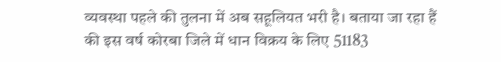व्यवस्था पहले की तुलना में अब सहूलियत भरी है। बताया जा रहा हैं की इस वर्ष कोरबा जिले में धान विक्रय के लिए 51183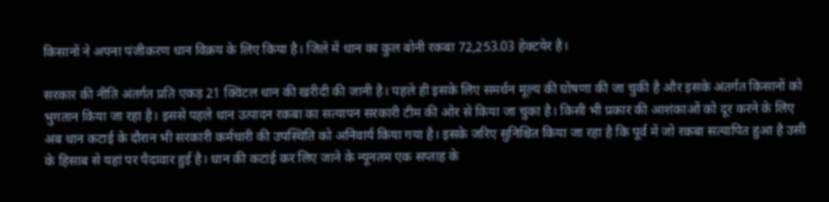किसानों ने अपना पंजीकरण धान विक्रय के लिए किया है। जिले में धान का कुल बोनी रकबा 72,253.03 हेक्टयेर है।

सरकार की नीति अंतर्गत प्रति एकड़ 21 क्विंटल धान की खरीदी की जानी है। पहले ही इसके लिए समर्थन मूल्य की घोषणा की जा चुकी है और इसके अंतर्गत किसानों को भुगतान किया जा रहा है। इससे पहले धान उत्पादन रकबा का सत्यापन सरकारी टीम की ओर से किया जा चुका है। किसी भी प्रकार की आशंकाओं को दूर करने के लिए अब धान कटाई के दौरान भी सरकारी कर्मचारी की उपस्थिति को अनिवार्य किया गया है। इसके जरिए सुनिश्चित किया जा रहा है कि पूर्व में जो रकबा सत्यापित हुआ है उसी के हिसाब से यहां पर पैदावार हुई है। धान की कटाई कर लिए जाने के न्यूनतम एक सप्ताह के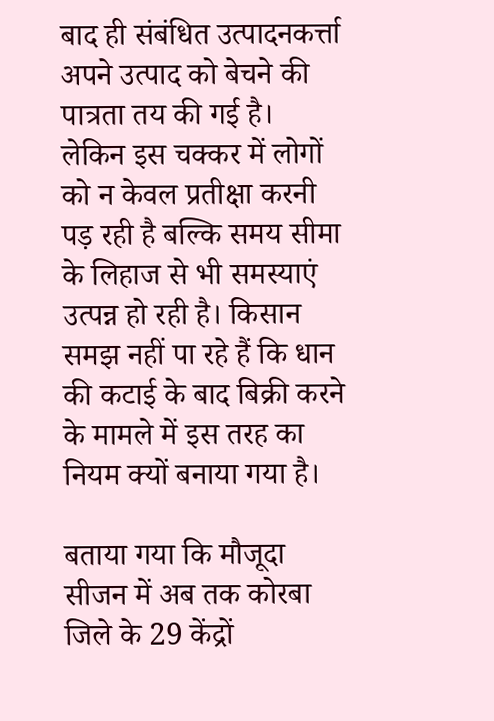बाद ही संबंधित उत्पादनकर्त्ता अपने उत्पाद को बेचने की पात्रता तय की गई है। लेकिन इस चक्कर में लोगों को न केवल प्रतीक्षा करनी पड़ रही है बल्कि समय सीमा के लिहाज से भी समस्याएं उत्पन्न हो रही है। किसान समझ नहीं पा रहे हैं कि धान की कटाई के बाद बिक्री करने के मामले में इस तरह का नियम क्यों बनाया गया है।

बताया गया कि मौजूदा सीजन में अब तक कोरबा जिले के 29 केंद्रों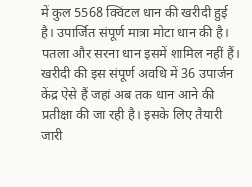में कुल 5568 क्विंटल धान की खरीदी हुई है। उपार्जित संपूर्ण मात्रा मोटा धान की है। पतला और सरना धान इसमें शामिल नहीं हैं। खरीदी की इस संपूर्ण अवधि में 36 उपार्जन केंद्र ऐसे हैं जहां अब तक धान आने की प्रतीक्षा की जा रही है। इसके लिए तैयारी जारी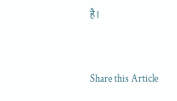है।



Share this Article